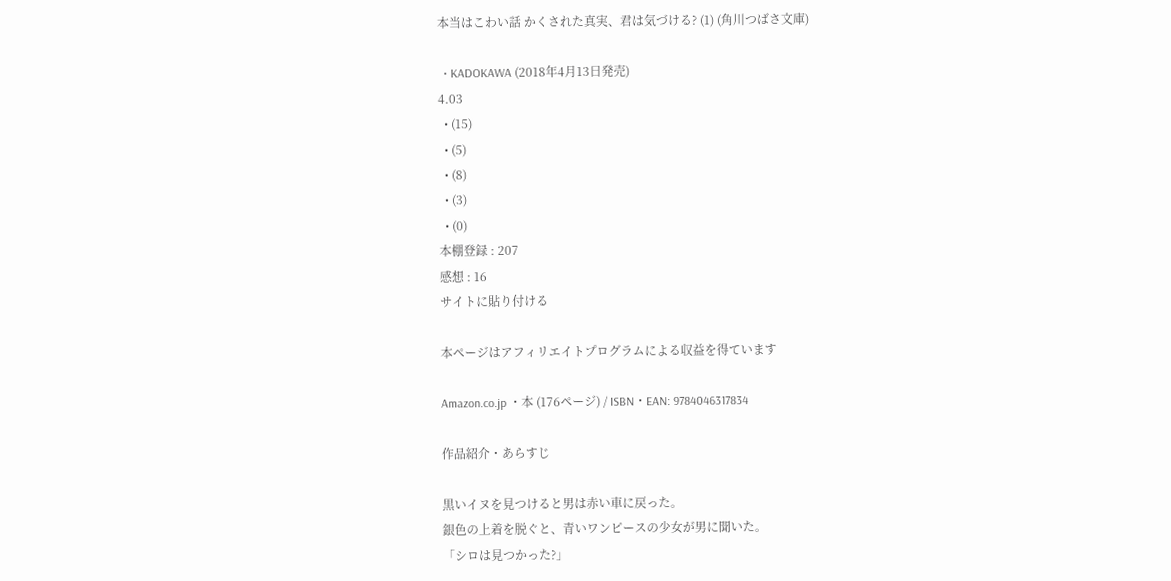本当はこわい話 かくされた真実、君は気づける? (1) (角川つばさ文庫)

  • KADOKAWA (2018年4月13日発売)
4.03
  • (15)
  • (5)
  • (8)
  • (3)
  • (0)
本棚登録 : 207
感想 : 16
サイトに貼り付ける

本ページはアフィリエイトプログラムによる収益を得ています

Amazon.co.jp ・本 (176ページ) / ISBN・EAN: 9784046317834

作品紹介・あらすじ

黒いイヌを見つけると男は赤い車に戻った。
銀色の上着を脱ぐと、青いワンピースの少女が男に聞いた。
「シロは見つかった?」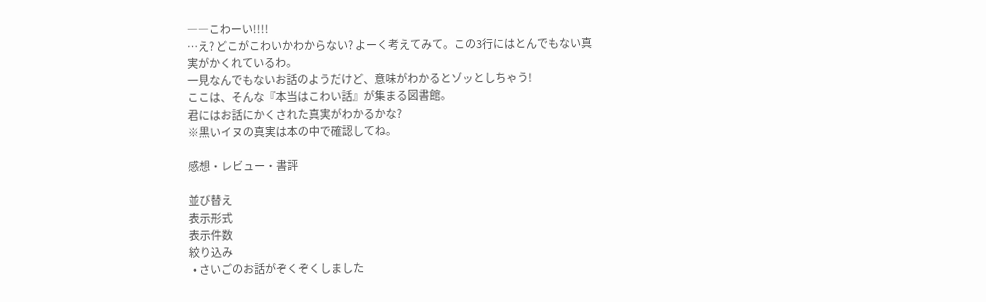――こわーい!!!!
…え? どこがこわいかわからない? よーく考えてみて。この3行にはとんでもない真実がかくれているわ。
一見なんでもないお話のようだけど、意味がわかるとゾッとしちゃう!
ここは、そんな『本当はこわい話』が集まる図書館。
君にはお話にかくされた真実がわかるかな?
※黒いイヌの真実は本の中で確認してね。

感想・レビュー・書評

並び替え
表示形式
表示件数
絞り込み
  • さいごのお話がぞくぞくしました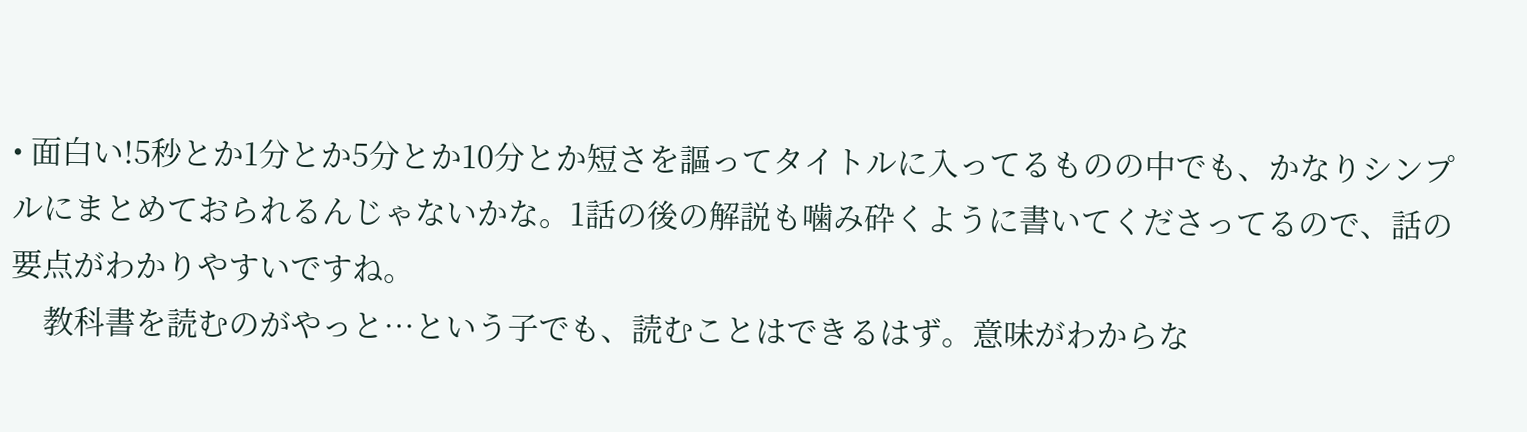• 面白い!5秒とか1分とか5分とか10分とか短さを謳ってタイトルに入ってるものの中でも、かなりシンプルにまとめておられるんじゃないかな。1話の後の解説も噛み砕くように書いてくださってるので、話の要点がわかりやすいですね。
    教科書を読むのがやっと…という子でも、読むことはできるはず。意味がわからな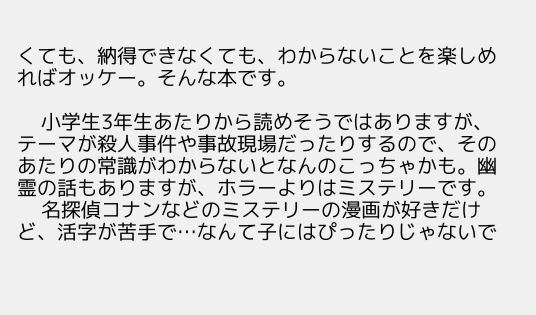くても、納得できなくても、わからないことを楽しめればオッケー。そんな本です。

    小学生3年生あたりから読めそうではありますが、テーマが殺人事件や事故現場だったりするので、そのあたりの常識がわからないとなんのこっちゃかも。幽霊の話もありますが、ホラーよりはミステリーです。
    名探偵コナンなどのミステリーの漫画が好きだけど、活字が苦手で…なんて子にはぴったりじゃないで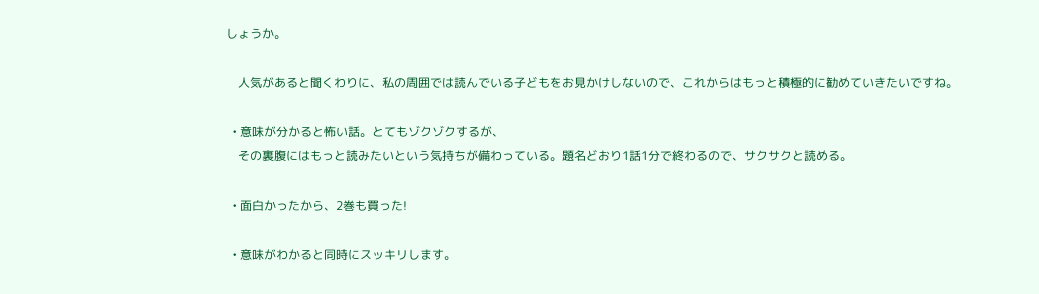しょうか。

    人気があると聞くわりに、私の周囲では読んでいる子どもをお見かけしないので、これからはもっと積極的に勧めていきたいですね。

  • 意味が分かると怖い話。とてもゾクゾクするが、
    その裏腹にはもっと読みたいという気持ちが備わっている。題名どおり1話1分で終わるので、サクサクと読める。

  • 面白かったから、2巻も買った!

  • 意味がわかると同時にスッキリします。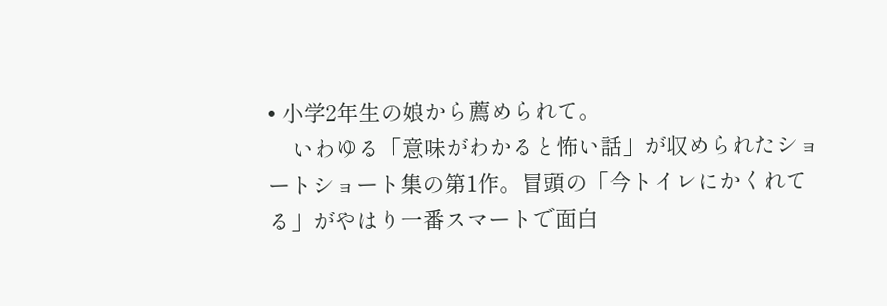• 小学2年生の娘から薦められて。
    いわゆる「意味がわかると怖い話」が収められたショートショート集の第1作。冒頭の「今トイレにかくれてる」がやはり一番スマートで面白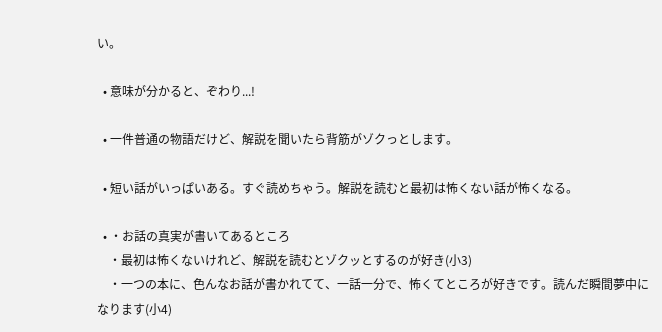い。

  • 意味が分かると、ぞわり...!

  • 一件普通の物語だけど、解説を聞いたら背筋がゾクっとします。

  • 短い話がいっぱいある。すぐ読めちゃう。解説を読むと最初は怖くない話が怖くなる。

  • ・お話の真実が書いてあるところ
    ・最初は怖くないけれど、解説を読むとゾクッとするのが好き(小3)
    ・一つの本に、色んなお話が書かれてて、一話一分で、怖くてところが好きです。読んだ瞬間夢中になります(小4)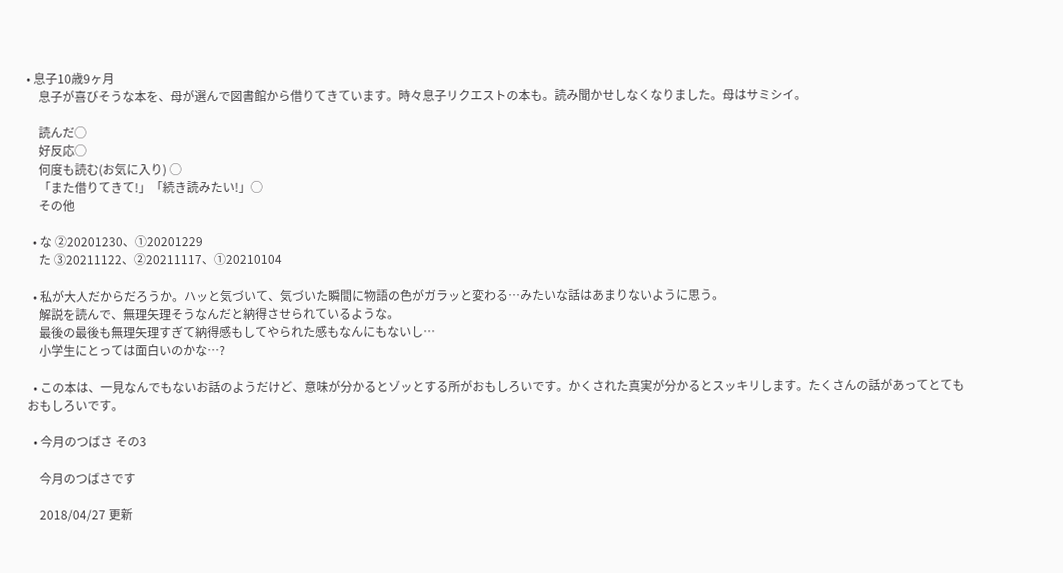• 息子10歳9ヶ月
    息子が喜びそうな本を、母が選んで図書館から借りてきています。時々息子リクエストの本も。読み聞かせしなくなりました。母はサミシイ。

    読んだ◯
    好反応◯
    何度も読む(お気に入り) ◯
    「また借りてきて!」「続き読みたい!」◯
    その他

  • な ②20201230、①20201229
    た ③20211122、②20211117、①20210104

  • 私が大人だからだろうか。ハッと気づいて、気づいた瞬間に物語の色がガラッと変わる…みたいな話はあまりないように思う。
    解説を読んで、無理矢理そうなんだと納得させられているような。
    最後の最後も無理矢理すぎて納得感もしてやられた感もなんにもないし…
    小学生にとっては面白いのかな…?

  • この本は、一見なんでもないお話のようだけど、意味が分かるとゾッとする所がおもしろいです。かくされた真実が分かるとスッキリします。たくさんの話があってとてもおもしろいです。

  • 今月のつばさ その3

    今月のつばさです

    2018/04/27 更新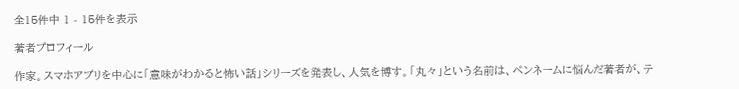全15件中 1 - 15件を表示

著者プロフィール

作家。スマホアプリを中心に「意味がわかると怖い話」シリーズを発表し、人気を博す。「丸々」という名前は、ペンネームに悩んだ著者が、テ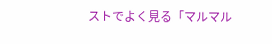ストでよく見る「マルマル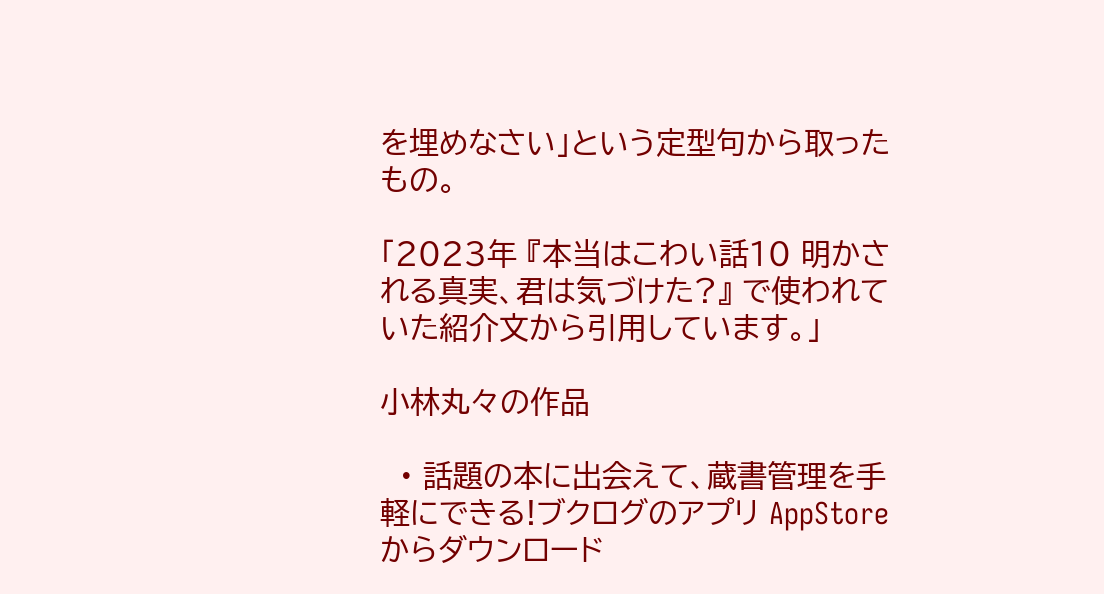を埋めなさい」という定型句から取ったもの。

「2023年 『本当はこわい話10 明かされる真実、君は気づけた?』 で使われていた紹介文から引用しています。」

小林丸々の作品

  • 話題の本に出会えて、蔵書管理を手軽にできる!ブクログのアプリ AppStoreからダウンロード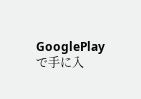GooglePlayで手に入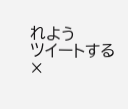れよう
ツイートする
×